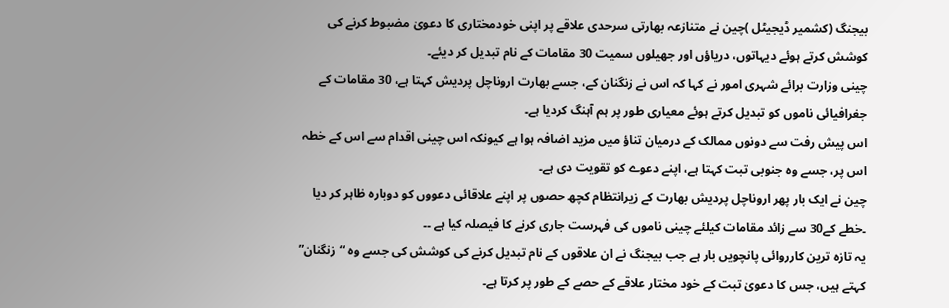بیجنگ (کشمیر ڈیجیٹل )چین نے متنازعہ بھارتی سرحدی علاقے پر اپنی خودمختاری کا دعویٰ مضبوط کرنے کی کوشش کرتے ہوئے دیہاتوں، دریاؤں اور جھیلوں سمیت 30 مقامات کے نام تبدیل کر دیئے۔
چینی وزارت برائے شہری امور نے کہا کہ اس نے زنگنان کے، جسے بھارت اروناچل پردیش کہتا ہے، 30 مقامات کے جغرافیائی ناموں کو تبدیل کرتے ہوئے معیاری طور پر ہم آہنگ کردیا ہے۔
اس پیش رفت سے دونوں ممالک کے درمیان تناؤ میں مزید اضافہ ہوا ہے کیونکہ اس چینی اقدام سے اس کے خطہ اس پر، جسے وہ جنوبی تبت کہتا ہے، اپنے دعوے کو تقویت دی ہے۔
چین نے ایک بار پھر اروناچل پردیش بھارت کے زیرانتظام کچھ حصوں پر اپنے علاقائی دعووں کو دوبارہ ظاہر کر دیا ۔خطے کے30 سے زائد مقامات کیلئے چینی ناموں کی فہرست جاری کرنے کا فیصلہ کیا ہے ۔۔
یہ تازہ ترین کارروائی پانچویں بار ہے جب بیجنگ نے ان علاقوں کے نام تبدیل کرنے کی کوشش کی جسے وہ “زنگنان” کہتے ہیں، جس کا دعویٰ تبت کے خود مختار علاقے کے حصے کے طور پر کرتا ہے۔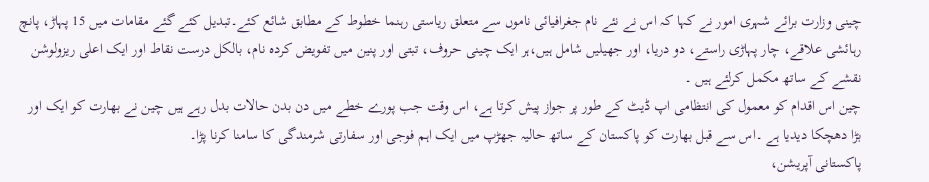چینی وزارت برائے شہری امور نے کہا کہ اس نے نئے نام جغرافیائی ناموں سے متعلق ریاستی رہنما خطوط کے مطابق شائع کئے۔تبدیل کئے گئے مقامات میں 15 پہاڑ، پانچ رہائشی علاقے، چار پہاڑی راستے، دو دریا، اور جھیلیں شامل ہیں،ہر ایک چینی حروف، تبتی اور پنین میں تفویض کردہ نام، بالکل درست نقاط اور ایک اعلی ریزولوشن نقشے کے ساتھ مکمل کرلئے ہیں ۔
چین اس اقدام کو معمول کی انتظامی اپ ڈیٹ کے طور پر جواز پیش کرتا ہے، اس وقت جب پورے خطے میں دن بدن حالات بدل رہے ہیں چین نے بھارت کو ایک اور بڑا دھچکا دیدیا ہے ۔اس سے قبل بھارت کو پاکستان کے ساتھ حالیہ جھڑپ میں ایک اہم فوجی اور سفارتی شرمندگی کا سامنا کرنا پڑا۔
پاکستانی آپریشن،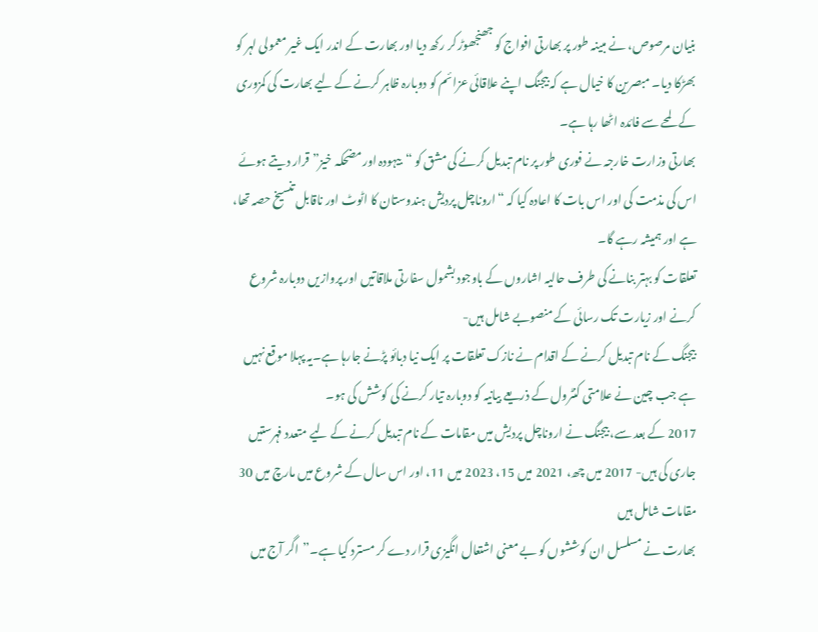بنیان مرصوص، نے مبینہ طور پر بھارتی افواج کو جھنجھوڑ کر رکھ دیا اور بھارت کے اندر ایک غیر معمولی لہر کو بھڑکا دیا۔ مبصرین کا خیال ہے کہ بیجنگ اپنے علاقائی عزائم کو دوبارہ ظاہر کرنے کے لیے بھارت کی کمزوری کے لمحے سے فائدہ اٹھا رہا ہے۔
بھارتی وزارت خارجہ نے فوری طور پر نام تبدیل کرنے کی مشق کو “بیہودہ اور مضحکہ خیز” قرار دیتے ہوئے اس کی مذمت کی اور اس بات کا اعادہ کیا کہ “اروناچل پردیش ہندوستان کا اٹوٹ اور ناقابل تنسیخ حصہ تھا، ہے اور ہمیشہ رہے گا۔
تعلقات کو بہتر بنانے کی طرف حالیہ اشاروں کے باوجود بشمول سفارتی ملاقاتیں اور پروازیں دوبارہ شروع کرنے اور زیارت تک رسائی کے منصوبے شامل ہیں-
بیجنگ کے نام تبدیل کرنے کے اقدام نے نازک تعلقات پر ایک نیا دبائو پڑنے جارہا ہے۔یہ پہلا موقع نہیں ہے جب چین نے علامتی کنٹرول کے ذریعے بیانیہ کو دوبارہ تیار کرنے کی کوشش کی ہو۔
2017 کے بعد سے، بیجنگ نے اروناچل پردیش میں مقامات کے نام تبدیل کرنے کے لیے متعدد فہرستیں جاری کی ہیں- 2017 میں چھ، 2021 میں 15، 2023 میں 11، اور اس سال کے شروع میں مارچ میں 30 مقامات شامل ہیں
بھارت نے مسلسل ان کوششوں کو بے معنی اشتعال انگیزی قرار دے کر مسترد کیا ہے۔’’اگر آج میں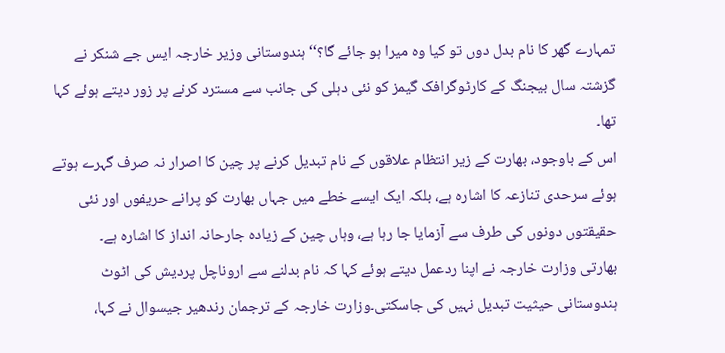تمہارے گھر کا نام بدل دوں تو کیا وہ میرا ہو جائے گا؟‘‘ ہندوستانی وزیر خارجہ ایس جے شنکر نے گزشتہ سال بیجنگ کے کارٹوگرافک گیمز کو نئی دہلی کی جانب سے مسترد کرنے پر زور دیتے ہوئے کہا تھا۔
اس کے باوجود، بھارت کے زیر انتظام علاقوں کے نام تبدیل کرنے پر چین کا اصرار نہ صرف گہرے ہوتے ہوئے سرحدی تنازعہ کا اشارہ ہے، بلکہ ایک ایسے خطے میں جہاں بھارت کو پرانے حریفوں اور نئی حقیقتوں دونوں کی طرف سے آزمایا جا رہا ہے، وہاں چین کے زیادہ جارحانہ انداز کا اشارہ ہے۔
بھارتی وزارت خارجہ نے اپنا ردعمل دیتے ہوئے کہا کہ نام بدلنے سے اروناچل پردیش کی اٹوٹ ہندوستانی حیثیت تبدیل نہیں کی جاسکتی۔وزارت خارجہ کے ترجمان رندھیر جیسوال نے کہا،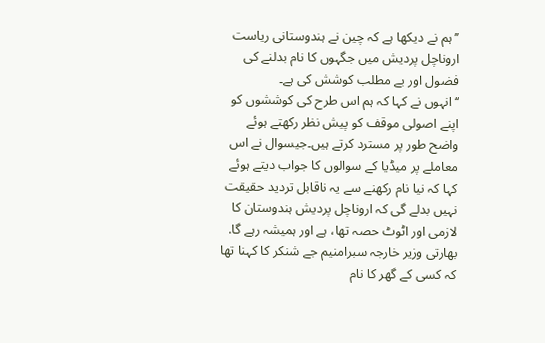’’ہم نے دیکھا ہے کہ چین نے ہندوستانی ریاست اروناچل پردیش میں جگہوں کا نام بدلنے کی فضول اور بے مطلب کوشش کی ہے۔
‘‘ انہوں نے کہا کہ ہم اس طرح کی کوششوں کو اپنے اصولی موقف کو پیش نظر رکھتے ہوئے واضح طور پر مسترد کرتے ہیں۔جیسوال نے اس معاملے پر میڈیا کے سوالوں کا جواب دیتے ہوئے کہا کہ نیا نام رکھنے سے یہ ناقابل تردید حقیقت نہیں بدلے گی کہ اروناچل پردیش ہندوستان کا لازمی اور اٹوٹ حصہ تھا، ہے اور ہمیشہ رہے گا.
بھارتی وزیر خارجہ سبرامنیم جے شنکر کا کہنا تھا کہ کسی کے گھر کا نام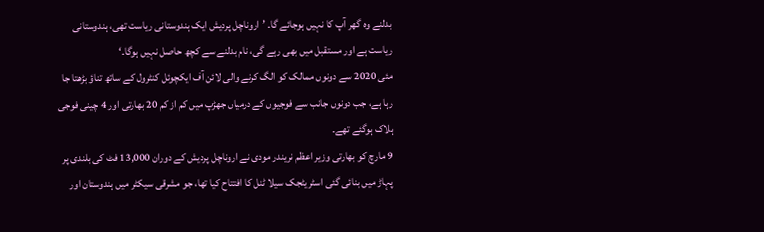بدلنے وہ گھر آپ کا نہیں ہوجائے گا۔ ’اروناچل پردیش ایک ہندوستانی ریاست تھی، ہندوستانی ریاست ہے اور مستقبل میں بھی رہے گی، نام بدلنے سے کچھ حاصل نہیں ہوگا۔‘
مئی 2020 سے دونوں ممالک کو الگ کرنے والی لائن آف ایکچوئل کنٹرول کے ساتھ تناؤ بڑھتا جا رہا ہے، جب دونوں جانب سے فوجیوں کے درمیاں جھڑپ میں کم از کم 20 بھارتی اور 4 چینی فوجی ہلاک ہوگئے تھے۔
9 مارچ کو بھارتی وزیر اعظم نریندر مودی نے اروناچل پردیش کے دوران 13,000 فٹ کی بلندی پر پہاڑ میں بنائی گئی اسٹریٹجک سیلا ٹنل کا افتتاح کیا تھا، جو مشرقی سیکٹر میں ہندوستان اور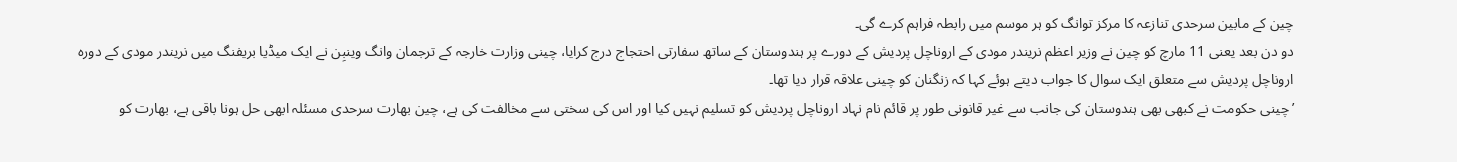چین کے مابین سرحدی تنازعہ کا مرکز توانگ کو ہر موسم میں رابطہ فراہم کرے گی۔
دو دن بعد یعنی 11 مارچ کو چین نے وزیر اعظم نریندر مودی کے اروناچل پردیش کے دورے پر ہندوستان کے ساتھ سفارتی احتجاج درج کرایا، چینی وزارت خارجہ کے ترجمان وانگ وینبِن نے ایک میڈیا بریفنگ میں نریندر مودی کے دورہ اروناچل پردیش سے متعلق ایک سوال کا جواب دیتے ہوئے کہا کہ زنگنان کو چینی علاقہ قرار دیا تھا۔
’چینی حکومت نے کبھی بھی ہندوستان کی جانب سے غیر قانونی طور پر قائم نام نہاد اروناچل پردیش کو تسلیم نہیں کیا اور اس کی سختی سے مخالفت کی ہے، چین بھارت سرحدی مسئلہ ابھی حل ہونا باقی ہے، بھارت کو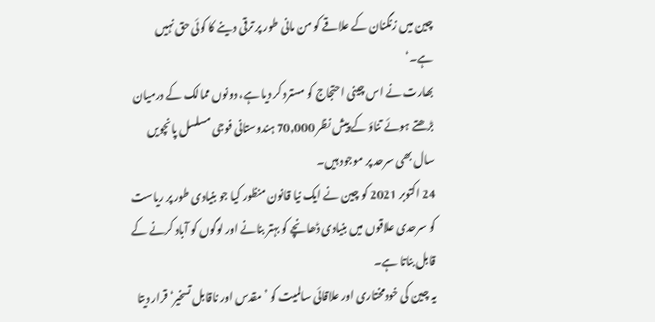چین میں زنگنان کے علاقے کو من مانی طور پر ترقی دینے کا کوئی حق نہیں ہے۔‘
بھارت نے اس چینی احتجاج کو مسترد کر دیا ہے، دونوں ممالک کے درمیان بڑھتے ہوئے تناؤ کے پیش نظر 70,000 ہندوستانی فوجی مسلسل پانچویں سال بھی سرحد پر موجود ہیں۔
24 اکتوبر 2021 کو چین نے ایک نیا قانون منظور کیا جو بنیادی طور پر ریاست کو سرحدی علاقوں میں بنیادی ڈھانچے کو بہتر بنانے اور لوگوں کو آباد کرنے کے قابل بناتا ہے۔
یہ چین کی خودمختاری اور علاقائی سالمیت کو ’مقدس اور ناقابل تسخیر‘ قرار دیتا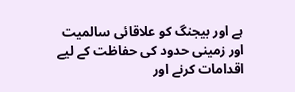ہے اور بیجنگ کو علاقائی سالمیت اور زمینی حدود کی حفاظت کے لیے اقدامات کرنے اور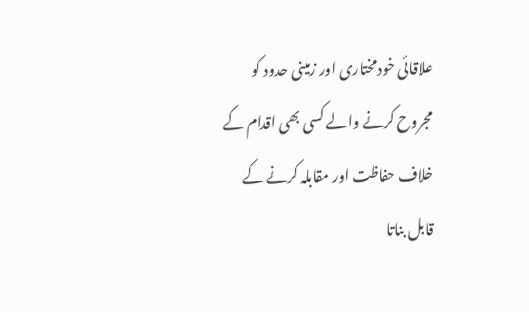علاقائی خودمختاری اور زمینی حدود کو مجروح کرنے والے کسی بھی اقدام کے خلاف حفاظت اور مقابلہ کرنے کے قابل بناتا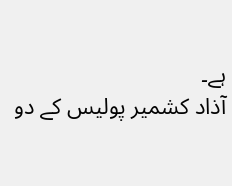ہے۔
آذاد کشمیر پولیس کے دو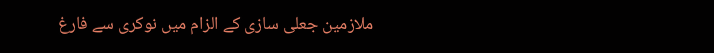ملازمین جعلی سازی کے الزام میں نوکری سے فارغ